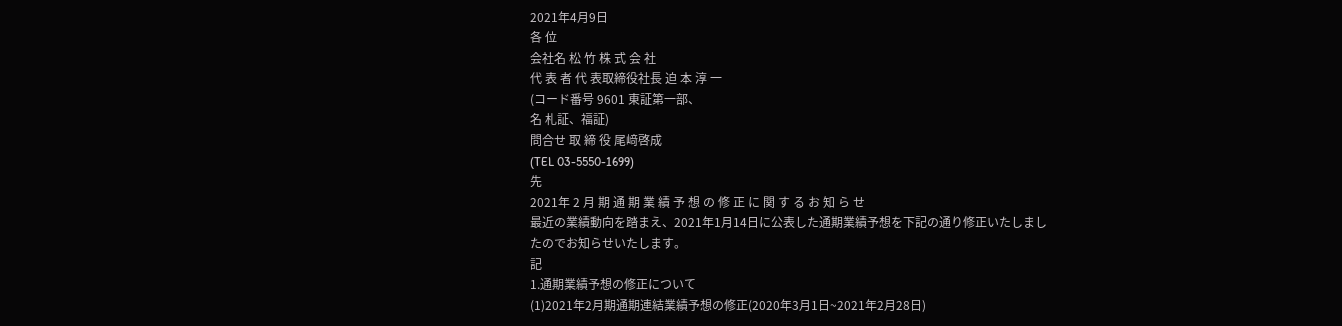2021年4月9日
各 位
会社名 松 竹 株 式 会 社
代 表 者 代 表取締役社長 迫 本 淳 一
(コード番号 9601 東証第一部、
名 札証、福証)
問合せ 取 締 役 尾﨑啓成
(TEL 03-5550-1699)
先
2021年 2 月 期 通 期 業 績 予 想 の 修 正 に 関 す る お 知 ら せ
最近の業績動向を踏まえ、2021年1月14日に公表した通期業績予想を下記の通り修正いたしまし
たのでお知らせいたします。
記
1.通期業績予想の修正について
(1)2021年2月期通期連結業績予想の修正(2020年3月1日~2021年2月28日)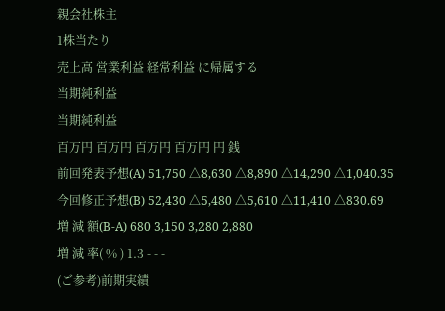親会社株主
1株当たり
売上高 営業利益 経常利益 に帰属する
当期純利益
当期純利益
百万円 百万円 百万円 百万円 円 銭
前回発表予想(A) 51,750 △8,630 △8,890 △14,290 △1,040.35
今回修正予想(B) 52,430 △5,480 △5,610 △11,410 △830.69
増 減 額(B-A) 680 3,150 3,280 2,880
増 減 率( % ) 1.3 - - -
(ご参考)前期実績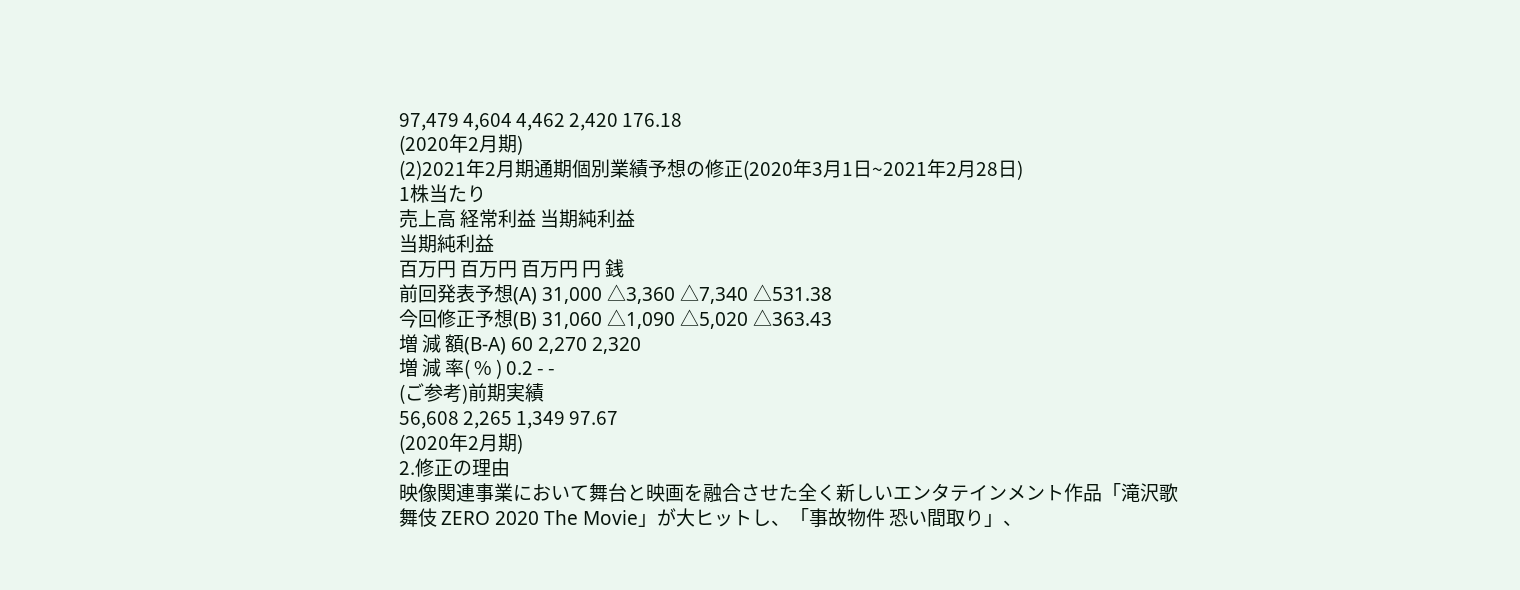97,479 4,604 4,462 2,420 176.18
(2020年2月期)
(2)2021年2月期通期個別業績予想の修正(2020年3月1日~2021年2月28日)
1株当たり
売上高 経常利益 当期純利益
当期純利益
百万円 百万円 百万円 円 銭
前回発表予想(A) 31,000 △3,360 △7,340 △531.38
今回修正予想(B) 31,060 △1,090 △5,020 △363.43
増 減 額(B-A) 60 2,270 2,320
増 減 率( % ) 0.2 - -
(ご参考)前期実績
56,608 2,265 1,349 97.67
(2020年2月期)
2.修正の理由
映像関連事業において舞台と映画を融合させた全く新しいエンタテインメント作品「滝沢歌
舞伎 ZERO 2020 The Movie」が大ヒットし、「事故物件 恐い間取り」、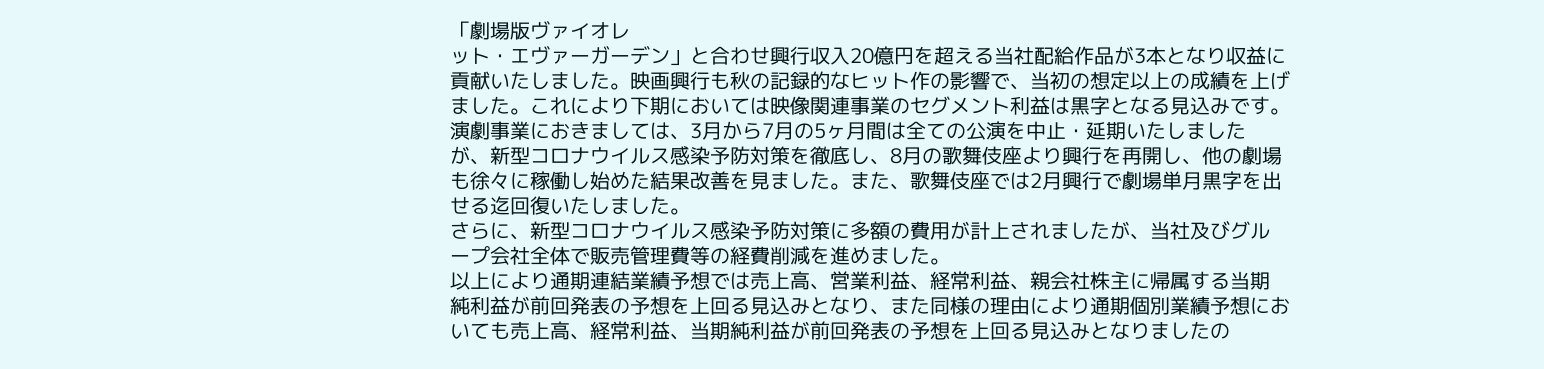「劇場版ヴァイオレ
ット・エヴァーガーデン」と合わせ興行収入20億円を超える当社配給作品が3本となり収益に
貢献いたしました。映画興行も秋の記録的なヒット作の影響で、当初の想定以上の成績を上げ
ました。これにより下期においては映像関連事業のセグメント利益は黒字となる見込みです。
演劇事業におきましては、3月から7月の5ヶ月間は全ての公演を中止・延期いたしました
が、新型コロナウイルス感染予防対策を徹底し、8月の歌舞伎座より興行を再開し、他の劇場
も徐々に稼働し始めた結果改善を見ました。また、歌舞伎座では2月興行で劇場単月黒字を出
せる迄回復いたしました。
さらに、新型コロナウイルス感染予防対策に多額の費用が計上されましたが、当社及びグル
ープ会社全体で販売管理費等の経費削減を進めました。
以上により通期連結業績予想では売上高、営業利益、経常利益、親会社株主に帰属する当期
純利益が前回発表の予想を上回る見込みとなり、また同様の理由により通期個別業績予想にお
いても売上高、経常利益、当期純利益が前回発表の予想を上回る見込みとなりましたの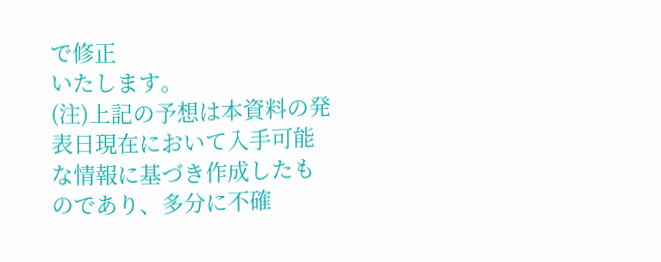で修正
いたします。
(注)上記の予想は本資料の発表日現在において入手可能な情報に基づき作成したものであり、多分に不確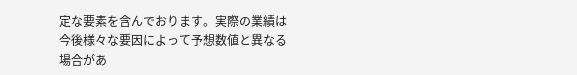定な要素を含んでおります。実際の業績は今後様々な要因によって予想数値と異なる場合があ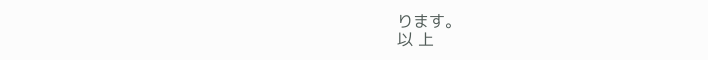ります。
以 上